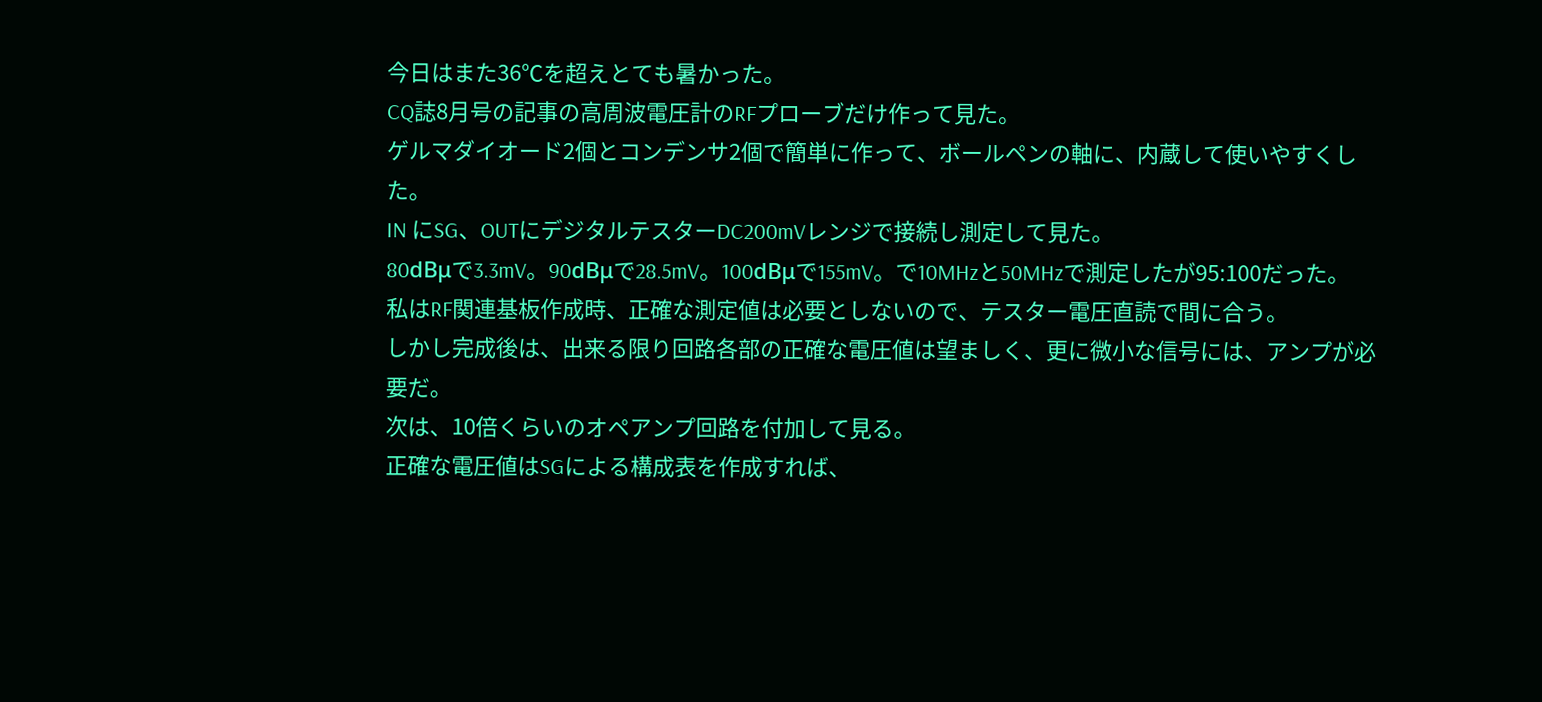今日はまた36℃を超えとても暑かった。
CQ誌8月号の記事の高周波電圧計のRFプローブだけ作って見た。
ゲルマダイオード2個とコンデンサ2個で簡単に作って、ボールペンの軸に、内蔵して使いやすくした。
IN にSG、OUTにデジタルテスターDC200mVレンジで接続し測定して見た。
80dBμで3.3mV。90dBμで28.5mV。100dBμで155mV。で10MHzと50MHzで測定したが95:100だった。
私はRF関連基板作成時、正確な測定値は必要としないので、テスター電圧直読で間に合う。
しかし完成後は、出来る限り回路各部の正確な電圧値は望ましく、更に微小な信号には、アンプが必要だ。
次は、10倍くらいのオペアンプ回路を付加して見る。
正確な電圧値はSGによる構成表を作成すれば、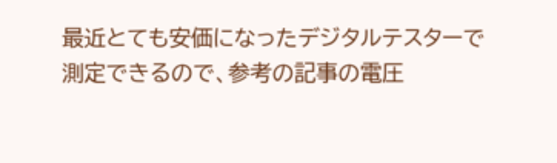最近とても安価になったデジタルテスターで測定できるので、参考の記事の電圧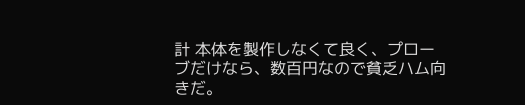計 本体を製作しなくて良く、プローブだけなら、数百円なので貧乏ハム向きだ。